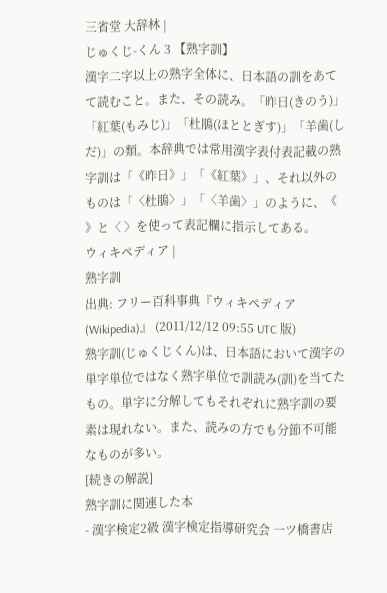三省堂 大辞林 |
じゅくじ-くん 3 【熟字訓】
漢字二字以上の熟字全体に、日本語の訓をあてて読むこと。また、その読み。「昨日(きのう)」「紅葉(もみじ)」「杜鵑(ほととぎす)」「羊歯(しだ)」の類。本辞典では常用漢字表付表記載の熟字訓は「《昨日》」「《紅葉》」、それ以外のものは「〈杜鵑〉」「〈羊歯〉」のように、《 》と〈 〉を使って表記欄に指示してある。
ウィキペディア |
熟字訓
出典: フリー百科事典『ウィキペディア(Wikipedia)』 (2011/12/12 09:55 UTC 版)
熟字訓(じゅくじくん)は、日本語において漢字の単字単位ではなく熟字単位で訓読み(訓)を当てたもの。単字に分解してもそれぞれに熟字訓の要素は現れない。また、読みの方でも分節不可能なものが多い。
[続きの解説]
熟字訓に関連した本
- 漢字検定2級 漢字検定指導研究会 一ツ橋書店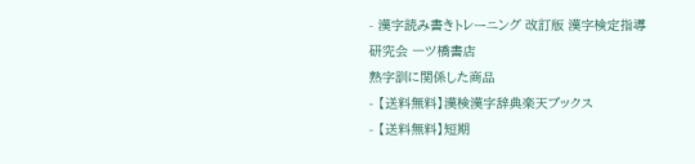- 漢字読み書きトレーニング 改訂版 漢字検定指導研究会 一ツ橋書店
熟字訓に関係した商品
- 【送料無料】漢検漢字辞典楽天ブックス
- 【送料無料】短期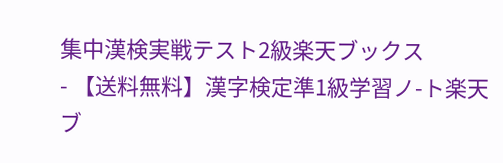集中漢検実戦テスト2級楽天ブックス
- 【送料無料】漢字検定準1級学習ノ-ト楽天ブ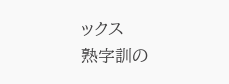ックス
熟字訓の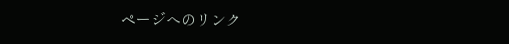ページへのリンク